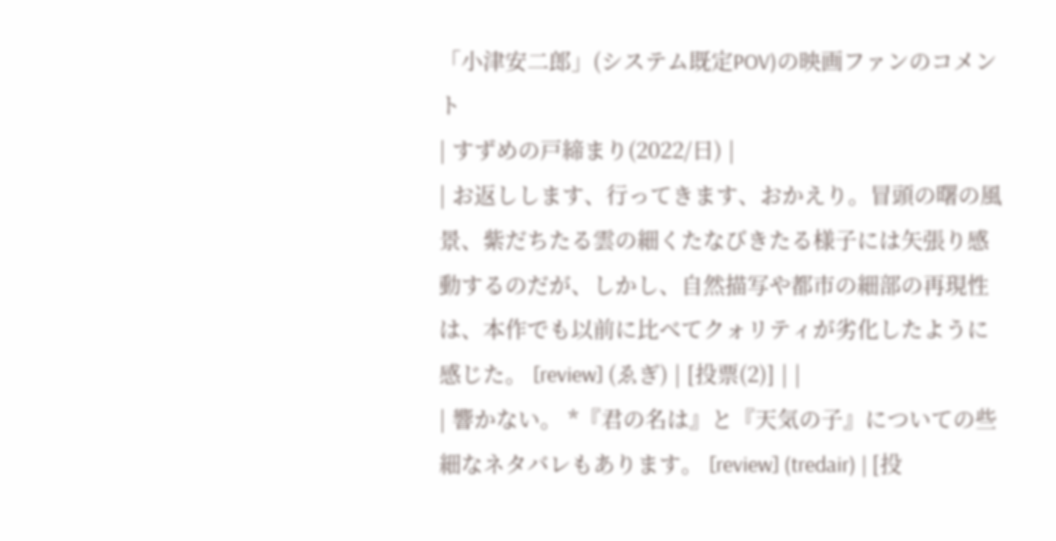「小津安二郎」(システム既定POV)の映画ファンのコメント
| すずめの戸締まり(2022/日) |
| お返しします、行ってきます、おかえり。冒頭の曙の風景、紫だちたる雲の細くたなびきたる様子には矢張り感動するのだが、しかし、自然描写や都市の細部の再現性は、本作でも以前に比べてクォリティが劣化したように感じた。 [review] (ゑぎ) | [投票(2)] | |
| 響かない。 *『君の名は』と『天気の子』についての些細なネタバレもあります。 [review] (tredair) | [投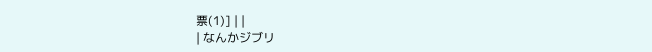票(1)] | |
| なんかジブリ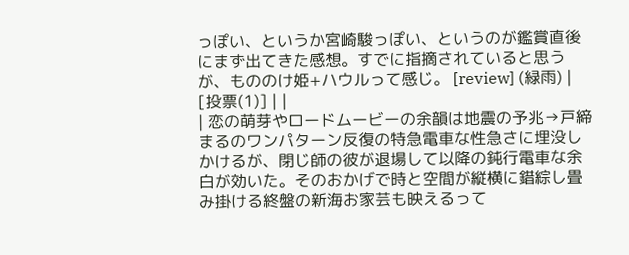っぽい、というか宮崎駿っぽい、というのが鑑賞直後にまず出てきた感想。すでに指摘されていると思うが、もののけ姫+ハウルって感じ。 [review] (緑雨) | [投票(1)] | |
| 恋の萌芽やロードムービーの余韻は地震の予兆→戸締まるのワンパターン反復の特急電車な性急さに埋没しかけるが、閉じ師の彼が退場して以降の鈍行電車な余白が効いた。そのおかげで時と空間が縦横に錯綜し畳み掛ける終盤の新海お家芸も映えるって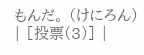もんだ。 (けにろん) | [投票(3)] |